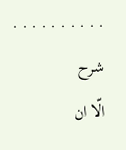. . . . . . . . . .
شرح
الّا ان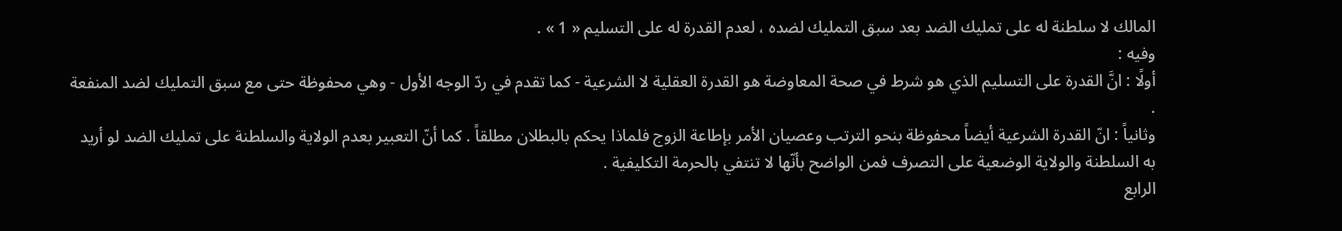المالك لا سلطنة له على تمليك الضد بعد سبق التمليك لضده ، لعدم القدرة له على التسليم « 1 » .
وفيه :
أولًا : انَّ القدرة على التسليم الذي هو شرط في صحة المعاوضة هو القدرة العقلية لا الشرعية - كما تقدم في ردّ الوجه الأول - وهي محفوظة حتى مع سبق التمليك لضد المنفعة .
وثانياً : انّ القدرة الشرعية أيضاً محفوظة بنحو الترتب وعصيان الأمر بإطاعة الزوج فلماذا يحكم بالبطلان مطلقاً . كما أنّ التعبير بعدم الولاية والسلطنة على تمليك الضد لو أريد به السلطنة والولاية الوضعية على التصرف فمن الواضح بأنّها لا تنتفي بالحرمة التكليفية .
الرابع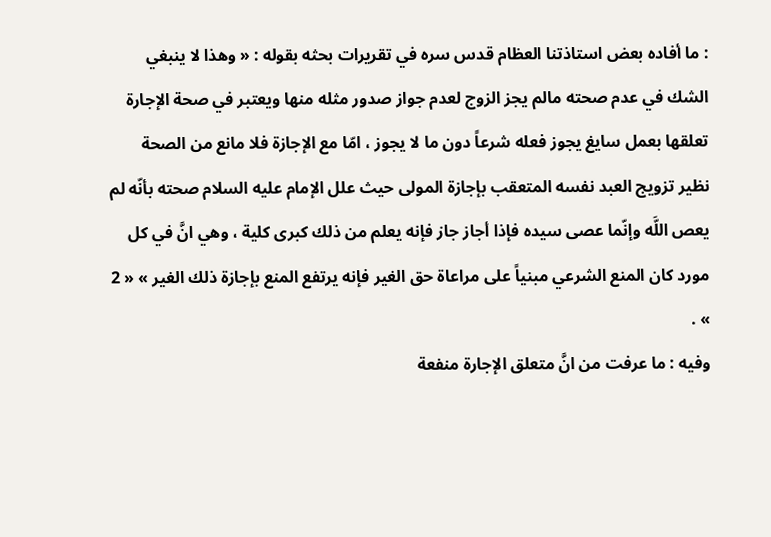: ما أفاده بعض استاذتنا العظام قدس سره في تقريرات بحثه بقوله : « وهذا لا ينبغي الشك في عدم صحته مالم يجز الزوج لعدم جواز صدور مثله منها ويعتبر في صحة الإجارة تعلقها بعمل سايغ يجوز فعله شرعاً دون ما لا يجوز ، امّا مع الإجازة فلا مانع من الصحة نظير تزويج العبد نفسه المتعقب بإجازة المولى حيث علل الإمام عليه السلام صحته بأنّه لم يعص اللَّه وإنّما عصى سيده فإذا أجاز جاز فإنه يعلم من ذلك كبرى كلية ، وهي انَّ في كل مورد كان المنع الشرعي مبنياً على مراعاة حق الغير فإنه يرتفع المنع بإجازة ذلك الغير » « 2 » .
وفيه : ما عرفت من انَّ متعلق الإجارة منفعة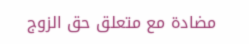مضادة مع متعلق حق الزوج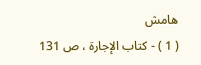هامش
( 1 ) - كتاب الإجارة ، ص 131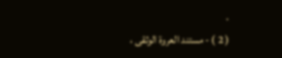.
( 2 ) - مستند العروة الوثقى ،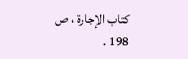كتاب الإجارة ، ص 198 .